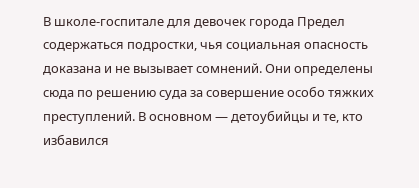В школе-госпитале для девочек города Предел содержаться подростки, чья социальная опасность доказана и не вызывает сомнений. Они определены сюда по решению суда за совершение особо тяжких преступлений. В основном — детоубийцы и те, кто избавился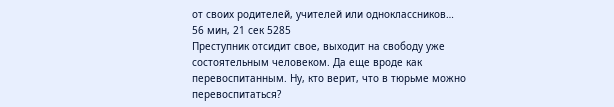от своих родителей, учителей или одноклассников…
56 мин, 21 сек 5285
Преступник отсидит свое, выходит на свободу уже состоятельным человеком. Да еще вроде как перевоспитанным. Ну, кто верит, что в тюрьме можно перевоспитаться?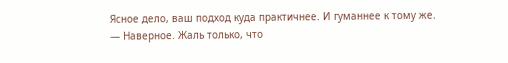Ясное дело, ваш подход куда практичнее. И гуманнее к тому же.
— Наверное. Жаль только, что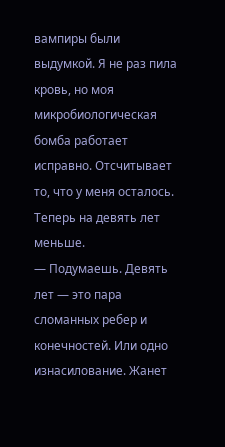вампиры были выдумкой. Я не раз пила кровь, но моя микробиологическая бомба работает исправно. Отсчитывает то, что у меня осталось. Теперь на девять лет меньше.
— Подумаешь. Девять лет — это пара сломанных ребер и конечностей. Или одно изнасилование. Жанет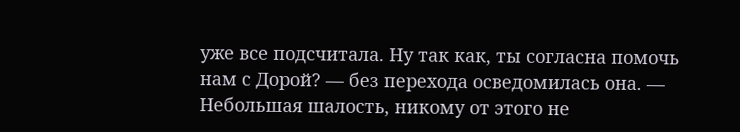уже все подсчитала. Ну так как, ты согласна помочь нам с Дорой? — без перехода осведомилась она. — Небольшая шалость, никому от этого не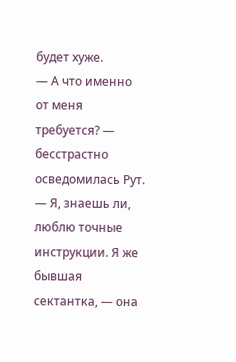будет хуже.
— А что именно от меня требуется? — бесстрастно осведомилась Рут. — Я, знаешь ли, люблю точные инструкции. Я же бывшая сектантка, — она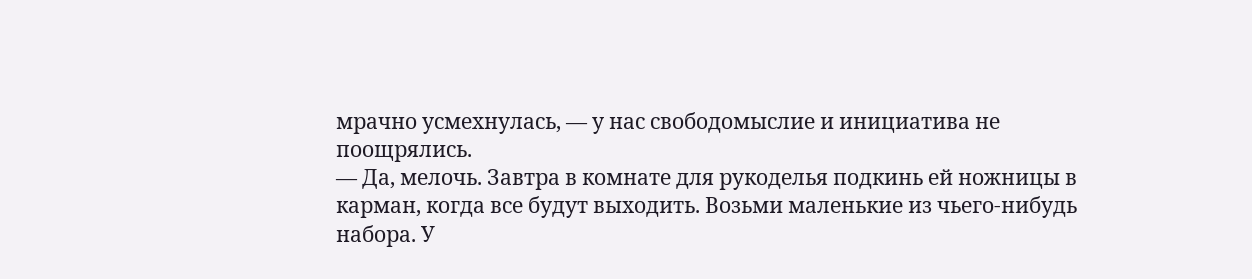мрачно усмехнулась, — у нас свободомыслие и инициатива не поощрялись.
— Да, мелочь. Завтра в комнате для рукоделья подкинь ей ножницы в карман, когда все будут выходить. Возьми маленькие из чьего-нибудь набора. У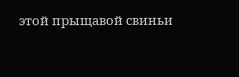этой прыщавой свиньи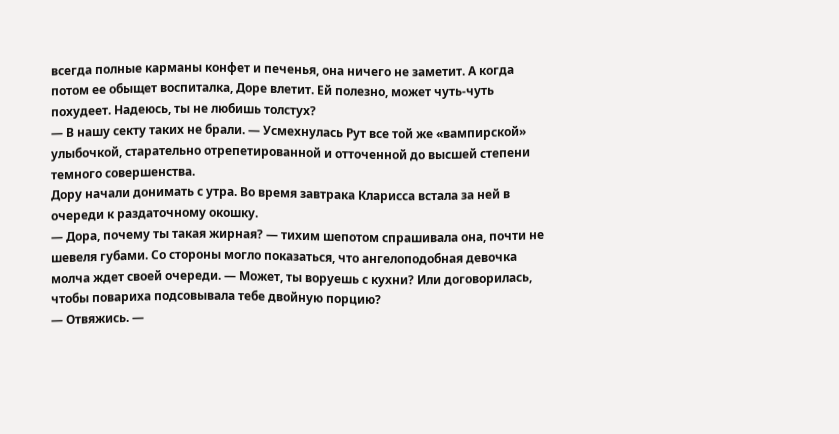всегда полные карманы конфет и печенья, она ничего не заметит. А когда потом ее обыщет воспиталка, Доре влетит. Ей полезно, может чуть-чуть похудеет. Надеюсь, ты не любишь толстух?
— В нашу секту таких не брали. — Усмехнулась Рут все той же «вампирской» улыбочкой, старательно отрепетированной и отточенной до высшей степени темного совершенства.
Дору начали донимать с утра. Во время завтрака Кларисса встала за ней в очереди к раздаточному окошку.
— Дора, почему ты такая жирная? — тихим шепотом спрашивала она, почти не шевеля губами. Со стороны могло показаться, что ангелоподобная девочка молча ждет своей очереди. — Может, ты воруешь с кухни? Или договорилась, чтобы повариха подсовывала тебе двойную порцию?
— Отвяжись. —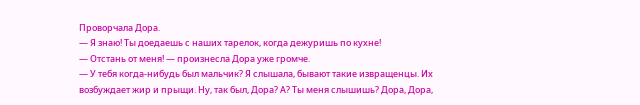Проворчала Дора.
— Я знаю! Ты доедаешь с наших тарелок, когда дежуришь по кухне!
— Отстань от меня! — произнесла Дора уже громче.
— У тебя когда-нибудь был мальчик? Я слышала, бывают такие извращенцы. Их возбуждает жир и прыщи. Ну, так был, Дора? А? Ты меня слышишь? Дора, Дора,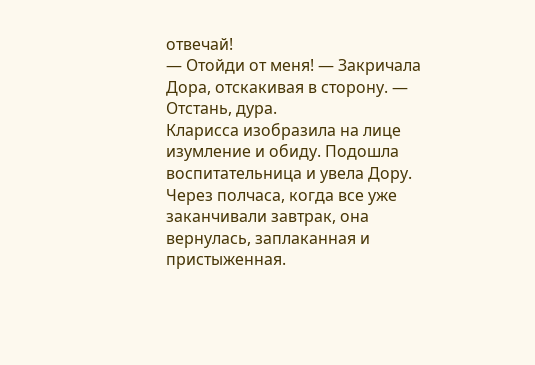отвечай!
— Отойди от меня! — Закричала Дора, отскакивая в сторону. — Отстань, дура.
Кларисса изобразила на лице изумление и обиду. Подошла воспитательница и увела Дору. Через полчаса, когда все уже заканчивали завтрак, она вернулась, заплаканная и пристыженная.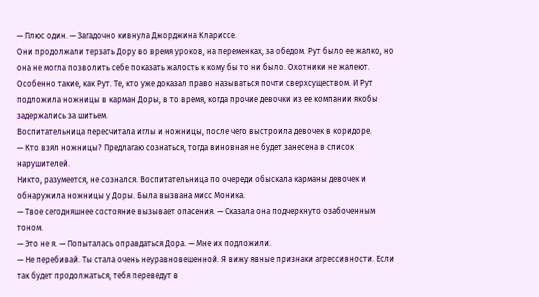— Плюс один. — Загадочно кивнула Джорджина Клариссе.
Они продолжали терзать Дору во время уроков, на переменках, за обедом. Рут было ее жалко, но она не могла позволить себе показать жалость к кому бы то ни было. Охотники не жалеют. Особенно такие, как Рут. Те, кто уже доказал право называться почти сверхсуществом. И Рут подложила ножницы в карман Доры, в то время, когда прочие девочки из ее компании якобы задержались за шитьем.
Воспитательница пересчитала иглы и ножницы, после чего выстроила девочек в коридоре.
— Кто взял ножницы? Предлагаю сознаться, тогда виновная не будет занесена в список нарушителей.
Никто, разумеется, не сознался. Воспитательница по очереди обыскала карманы девочек и обнаружила ножницы у Доры. Была вызвана мисс Моника.
— Твое сегодняшнее состояние вызывает опасения. — Сказала она подчеркнуто озабоченным тоном.
— Это не я. — Попыталась оправдаться Дора. — Мне их подложили.
— Не перебивай. Ты стала очень неуравновешенной. Я вижу явные признаки агрессивности. Если так будет продолжаться, тебя переведут в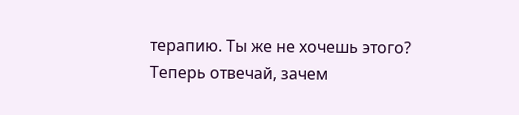терапию. Ты же не хочешь этого? Теперь отвечай, зачем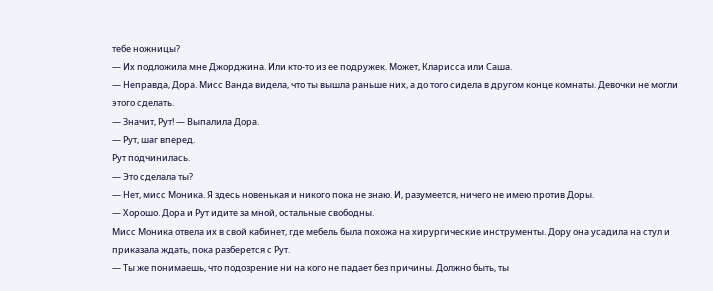тебе ножницы?
— Их подложила мне Джорджина. Или кто-то из ее подружек. Может, Кларисса или Саша.
— Неправда, Дора. Мисс Ванда видела, что ты вышла раньше них, а до того сидела в другом конце комнаты. Девочки не могли этого сделать.
— Значит, Рут! — Выпалила Дора.
— Рут, шаг вперед.
Рут подчинилась.
— Это сделала ты?
— Нет, мисс Моника. Я здесь новенькая и никого пока не знаю. И, разумеется, ничего не имею против Доры.
— Хорошо. Дора и Рут идите за мной, остальные свободны.
Мисс Моника отвела их в свой кабинет, где мебель была похожа на хирургические инструменты. Дору она усадила на стул и приказала ждать, пока разберется с Рут.
— Ты же понимаешь, что подозрение ни на кого не падает без причины. Должно быть, ты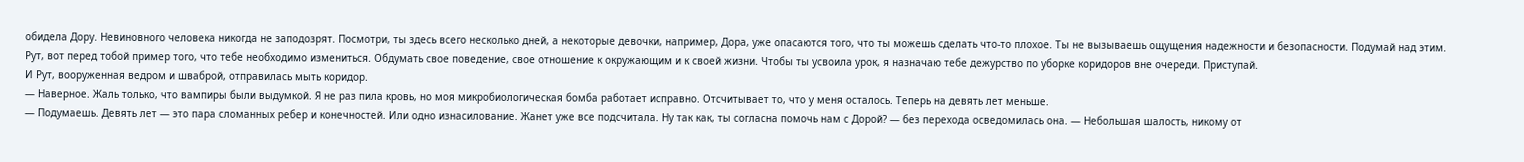обидела Дору. Невиновного человека никогда не заподозрят. Посмотри, ты здесь всего несколько дней, а некоторые девочки, например, Дора, уже опасаются того, что ты можешь сделать что-то плохое. Ты не вызываешь ощущения надежности и безопасности. Подумай над этим. Рут, вот перед тобой пример того, что тебе необходимо измениться. Обдумать свое поведение, свое отношение к окружающим и к своей жизни. Чтобы ты усвоила урок, я назначаю тебе дежурство по уборке коридоров вне очереди. Приступай.
И Рут, вооруженная ведром и шваброй, отправилась мыть коридор.
— Наверное. Жаль только, что вампиры были выдумкой. Я не раз пила кровь, но моя микробиологическая бомба работает исправно. Отсчитывает то, что у меня осталось. Теперь на девять лет меньше.
— Подумаешь. Девять лет — это пара сломанных ребер и конечностей. Или одно изнасилование. Жанет уже все подсчитала. Ну так как, ты согласна помочь нам с Дорой? — без перехода осведомилась она. — Небольшая шалость, никому от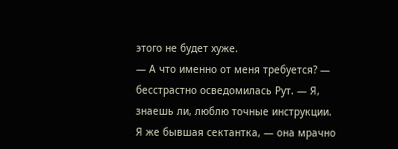этого не будет хуже.
— А что именно от меня требуется? — бесстрастно осведомилась Рут. — Я, знаешь ли, люблю точные инструкции. Я же бывшая сектантка, — она мрачно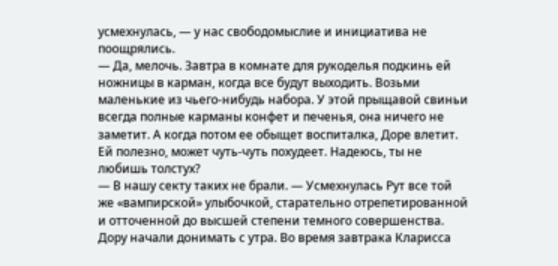усмехнулась, — у нас свободомыслие и инициатива не поощрялись.
— Да, мелочь. Завтра в комнате для рукоделья подкинь ей ножницы в карман, когда все будут выходить. Возьми маленькие из чьего-нибудь набора. У этой прыщавой свиньи всегда полные карманы конфет и печенья, она ничего не заметит. А когда потом ее обыщет воспиталка, Доре влетит. Ей полезно, может чуть-чуть похудеет. Надеюсь, ты не любишь толстух?
— В нашу секту таких не брали. — Усмехнулась Рут все той же «вампирской» улыбочкой, старательно отрепетированной и отточенной до высшей степени темного совершенства.
Дору начали донимать с утра. Во время завтрака Кларисса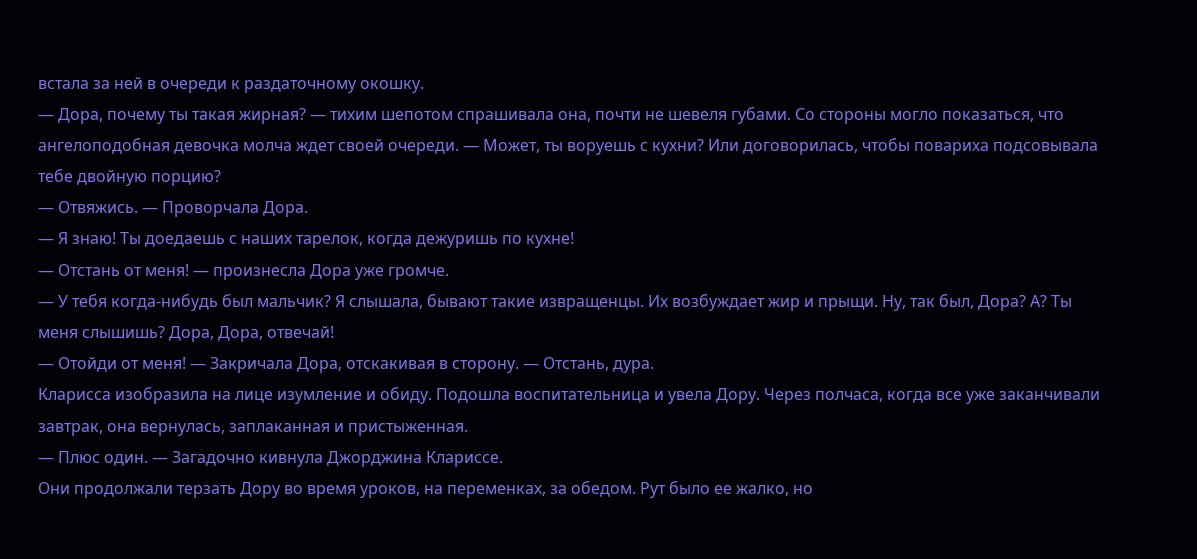встала за ней в очереди к раздаточному окошку.
— Дора, почему ты такая жирная? — тихим шепотом спрашивала она, почти не шевеля губами. Со стороны могло показаться, что ангелоподобная девочка молча ждет своей очереди. — Может, ты воруешь с кухни? Или договорилась, чтобы повариха подсовывала тебе двойную порцию?
— Отвяжись. — Проворчала Дора.
— Я знаю! Ты доедаешь с наших тарелок, когда дежуришь по кухне!
— Отстань от меня! — произнесла Дора уже громче.
— У тебя когда-нибудь был мальчик? Я слышала, бывают такие извращенцы. Их возбуждает жир и прыщи. Ну, так был, Дора? А? Ты меня слышишь? Дора, Дора, отвечай!
— Отойди от меня! — Закричала Дора, отскакивая в сторону. — Отстань, дура.
Кларисса изобразила на лице изумление и обиду. Подошла воспитательница и увела Дору. Через полчаса, когда все уже заканчивали завтрак, она вернулась, заплаканная и пристыженная.
— Плюс один. — Загадочно кивнула Джорджина Клариссе.
Они продолжали терзать Дору во время уроков, на переменках, за обедом. Рут было ее жалко, но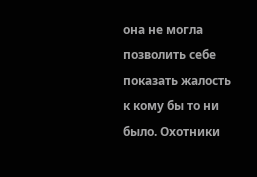она не могла позволить себе показать жалость к кому бы то ни было. Охотники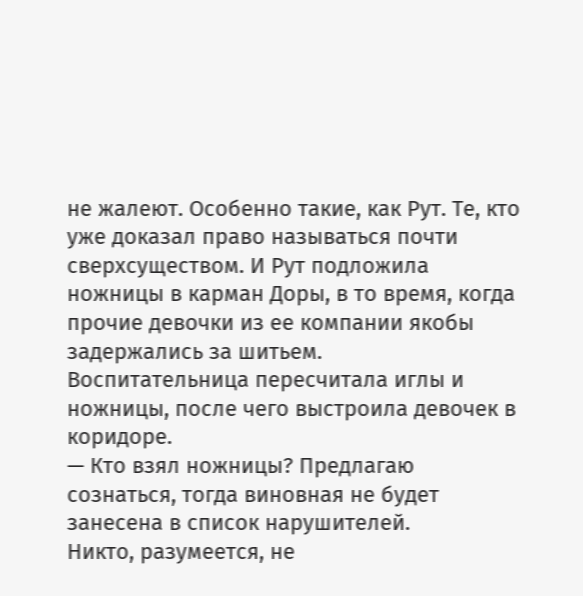не жалеют. Особенно такие, как Рут. Те, кто уже доказал право называться почти сверхсуществом. И Рут подложила ножницы в карман Доры, в то время, когда прочие девочки из ее компании якобы задержались за шитьем.
Воспитательница пересчитала иглы и ножницы, после чего выстроила девочек в коридоре.
— Кто взял ножницы? Предлагаю сознаться, тогда виновная не будет занесена в список нарушителей.
Никто, разумеется, не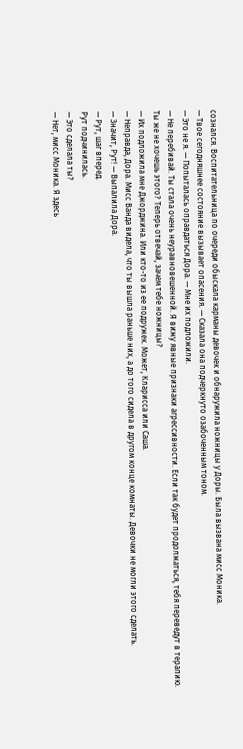сознался. Воспитательница по очереди обыскала карманы девочек и обнаружила ножницы у Доры. Была вызвана мисс Моника.
— Твое сегодняшнее состояние вызывает опасения. — Сказала она подчеркнуто озабоченным тоном.
— Это не я. — Попыталась оправдаться Дора. — Мне их подложили.
— Не перебивай. Ты стала очень неуравновешенной. Я вижу явные признаки агрессивности. Если так будет продолжаться, тебя переведут в терапию. Ты же не хочешь этого? Теперь отвечай, зачем тебе ножницы?
— Их подложила мне Джорджина. Или кто-то из ее подружек. Может, Кларисса или Саша.
— Неправда, Дора. Мисс Ванда видела, что ты вышла раньше них, а до того сидела в другом конце комнаты. Девочки не могли этого сделать.
— Значит, Рут! — Выпалила Дора.
— Рут, шаг вперед.
Рут подчинилась.
— Это сделала ты?
— Нет, мисс Моника. Я здесь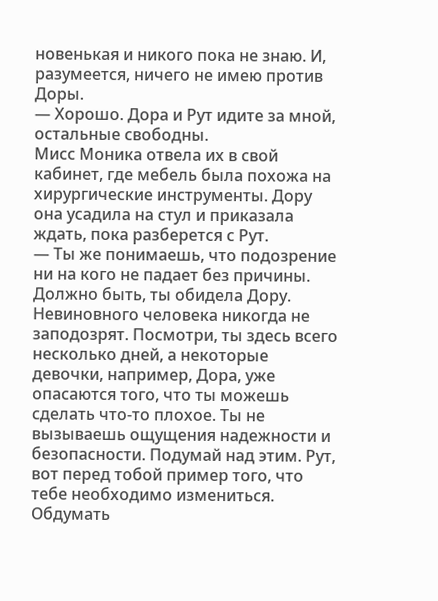новенькая и никого пока не знаю. И, разумеется, ничего не имею против Доры.
— Хорошо. Дора и Рут идите за мной, остальные свободны.
Мисс Моника отвела их в свой кабинет, где мебель была похожа на хирургические инструменты. Дору она усадила на стул и приказала ждать, пока разберется с Рут.
— Ты же понимаешь, что подозрение ни на кого не падает без причины. Должно быть, ты обидела Дору. Невиновного человека никогда не заподозрят. Посмотри, ты здесь всего несколько дней, а некоторые девочки, например, Дора, уже опасаются того, что ты можешь сделать что-то плохое. Ты не вызываешь ощущения надежности и безопасности. Подумай над этим. Рут, вот перед тобой пример того, что тебе необходимо измениться. Обдумать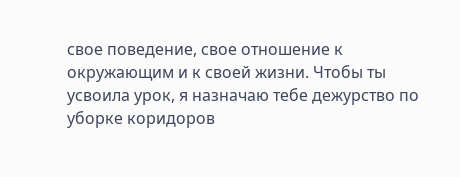свое поведение, свое отношение к окружающим и к своей жизни. Чтобы ты усвоила урок, я назначаю тебе дежурство по уборке коридоров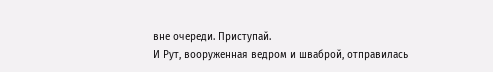вне очереди. Приступай.
И Рут, вооруженная ведром и шваброй, отправилась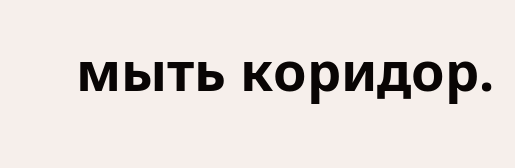мыть коридор.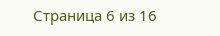Страница 6 из 16